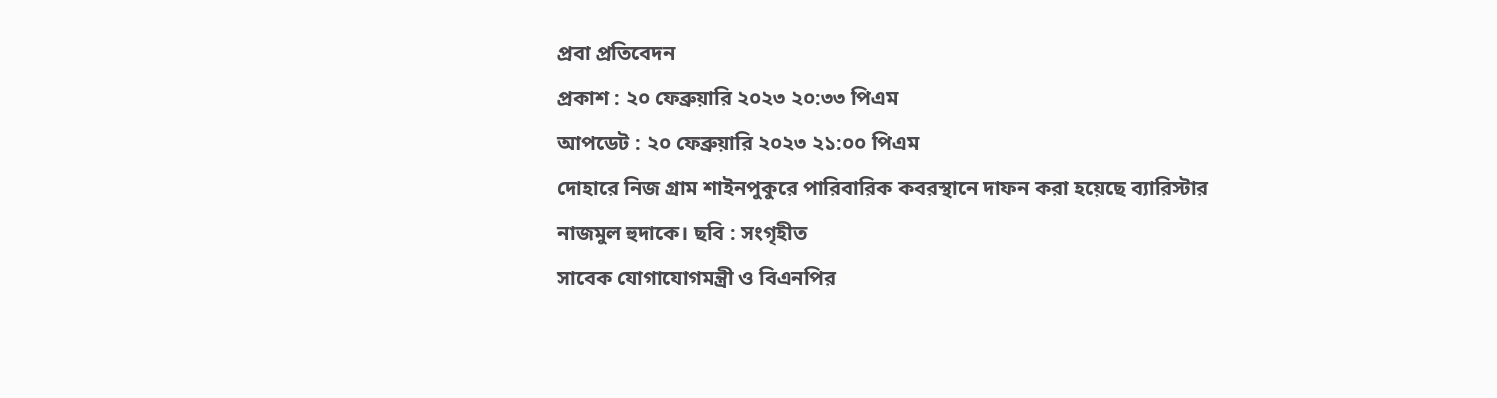প্রবা প্রতিবেদন
প্রকাশ : ২০ ফেব্রুয়ারি ২০২৩ ২০:৩৩ পিএম
আপডেট : ২০ ফেব্রুয়ারি ২০২৩ ২১:০০ পিএম
দোহারে নিজ গ্রাম শাইনপুকুরে পারিবারিক কবরস্থানে দাফন করা হয়েছে ব্যারিস্টার নাজমুল হুদাকে। ছবি : সংগৃহীত
সাবেক যোগাযোগমন্ত্রী ও বিএনপির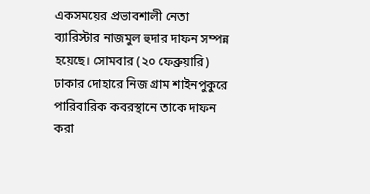একসময়ের প্রভাবশালী নেতা ব্যারিস্টার নাজমুল হুদার দাফন সম্পন্ন হয়েছে। সোমবার (২০ ফেব্রুয়ারি) ঢাকার দোহারে নিজ গ্রাম শাইনপুকুরে পারিবারিক কবরস্থানে তাকে দাফন করা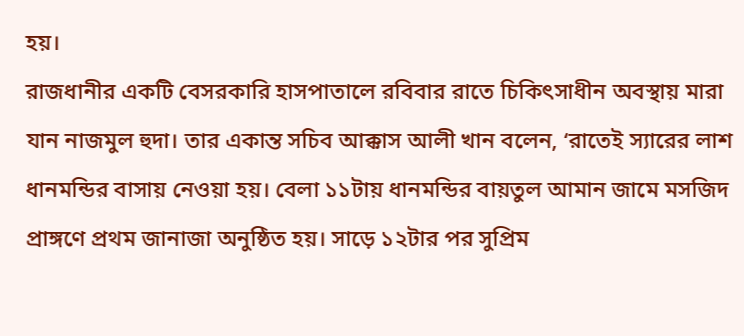হয়।
রাজধানীর একটি বেসরকারি হাসপাতালে রবিবার রাতে চিকিৎসাধীন অবস্থায় মারা যান নাজমুল হুদা। তার একান্ত সচিব আক্কাস আলী খান বলেন, ‘রাতেই স্যারের লাশ ধানমন্ডির বাসায় নেওয়া হয়। বেলা ১১টায় ধানমন্ডির বায়তুল আমান জামে মসজিদ প্রাঙ্গণে প্রথম জানাজা অনুষ্ঠিত হয়। সাড়ে ১২টার পর সুপ্রিম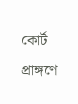কোর্ট প্রাঙ্গণে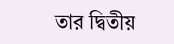তার দ্বিতীয়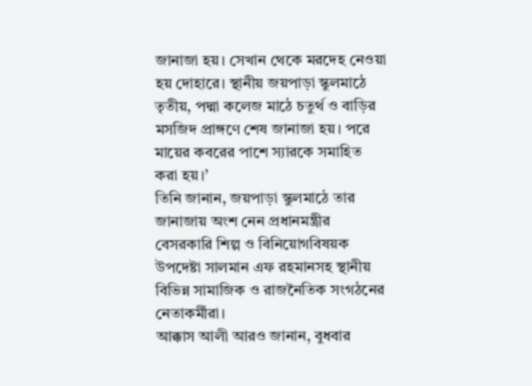জানাজা হয়। সেখান থেকে মরদেহ নেওয়া হয় দোহারে। স্থানীয় জয়পাড়া স্কুলমাঠে তৃতীয়, পদ্মা কলেজ মাঠে চতুর্থ ও বাড়ির মসজিদ প্রাঙ্গণে শেষ জানাজা হয়। পরে মায়ের কবরের পাশে স্যারকে সমাহিত করা হয়।’
তিনি জানান, জয়পাড়া স্কুলমাঠে তার জানাজায় অংশ নেন প্রধানমন্ত্রীর বেসরকারি শিল্প ও বিনিয়োগবিষয়ক উপদেষ্টা সালমান এফ রহমানসহ স্থানীয় বিভিন্ন সামাজিক ও রাজনৈতিক সংগঠনের নেতাকর্মীরা।
আক্কাস আলী আরও জানান, বুধবার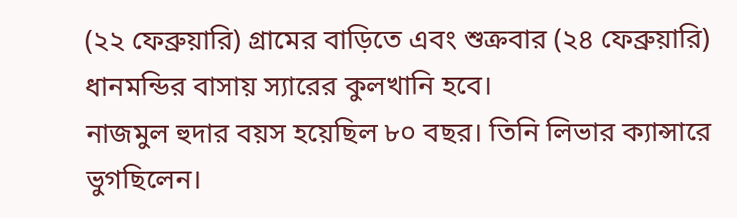(২২ ফেব্রুয়ারি) গ্রামের বাড়িতে এবং শুক্রবার (২৪ ফেব্রুয়ারি) ধানমন্ডির বাসায় স্যারের কুলখানি হবে।
নাজমুল হুদার বয়স হয়েছিল ৮০ বছর। তিনি লিভার ক্যান্সারে ভুগছিলেন।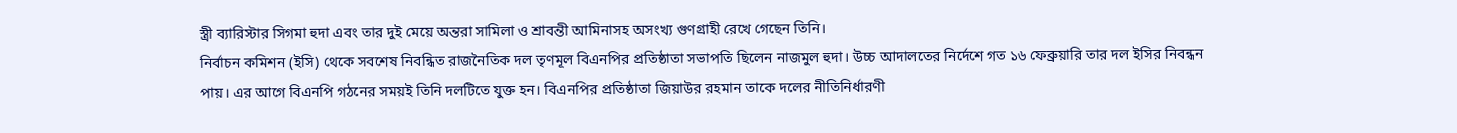স্ত্রী ব্যারিস্টার সিগমা হুদা এবং তার দুই মেয়ে অন্তরা সামিলা ও শ্রাবন্তী আমিনাসহ অসংখ্য গুণগ্রাহী রেখে গেছেন তিনি।
নির্বাচন কমিশন (ইসি) থেকে সবশেষ নিবন্ধিত রাজনৈতিক দল তৃণমূল বিএনপির প্রতিষ্ঠাতা সভাপতি ছিলেন নাজমুল হুদা। উচ্চ আদালতের নির্দেশে গত ১৬ ফেব্রুয়ারি তার দল ইসির নিবন্ধন পায়। এর আগে বিএনপি গঠনের সময়ই তিনি দলটিতে যুক্ত হন। বিএনপির প্রতিষ্ঠাতা জিয়াউর রহমান তাকে দলের নীতিনির্ধারণী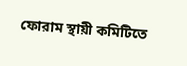ফোরাম স্থায়ী কমিটিতে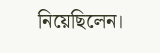নিয়েছিলেন।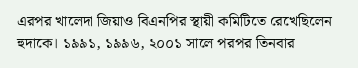এরপর খালেদা জিয়াও বিএনপির স্থায়ী কমিটিতে রেখেছিলেন হুদাকে। ১৯৯১, ১৯৯৬, ২০০১ সালে পরপর তিনবার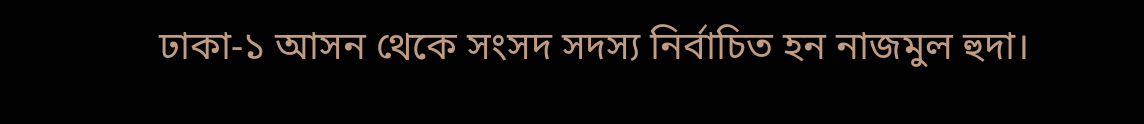ঢাকা-১ আসন থেকে সংসদ সদস্য নির্বাচিত হন নাজমুল হুদা।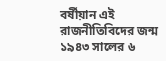বর্ষীয়ান এই রাজনীতিবিদের জন্ম ১৯৪৩ সালের ৬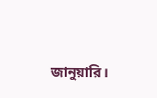জানুয়ারি।